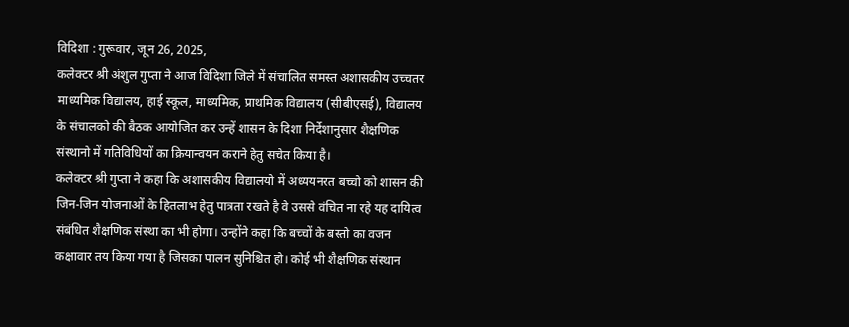विदिशा : गुरूवार, जून 26, 2025,
कलेक्टर श्री अंशुल गुप्ता ने आज विदिशा जिले में संचालित समस्त अशासकीय उच्चतर माध्यमिक विद्यालय, हाई स्कूल, माध्यमिक, प्राथमिक विद्यालय (सीबीएसई), विद्यालय के संचालको की बैठक आयोजित कर उन्हें शासन के दिशा निर्देशानुसार शैक्षणिक संस्थानो में गतिविधियों का क्रियान्वयन कराने हेतु सचेत किया है।
कलेक्टर श्री गुप्ता ने कहा कि अशासकीय विद्यालयो में अध्ययनरत बच्चो को शासन की जिन-जिन योजनाओं के हितलाभ हेतु पात्रता रखते है वे उससे वंचित ना रहे यह दायित्व संबंधित शैक्षणिक संस्था का भी होगा। उन्होंने कहा कि बच्चों के बस्तो का वजन कक्षावार तय किया गया है जिसका पालन सुनिश्चित हो। कोई भी शैक्षणिक संस्थान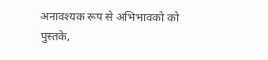अनावश्यक रूप से अभिभावको को पुस्तके,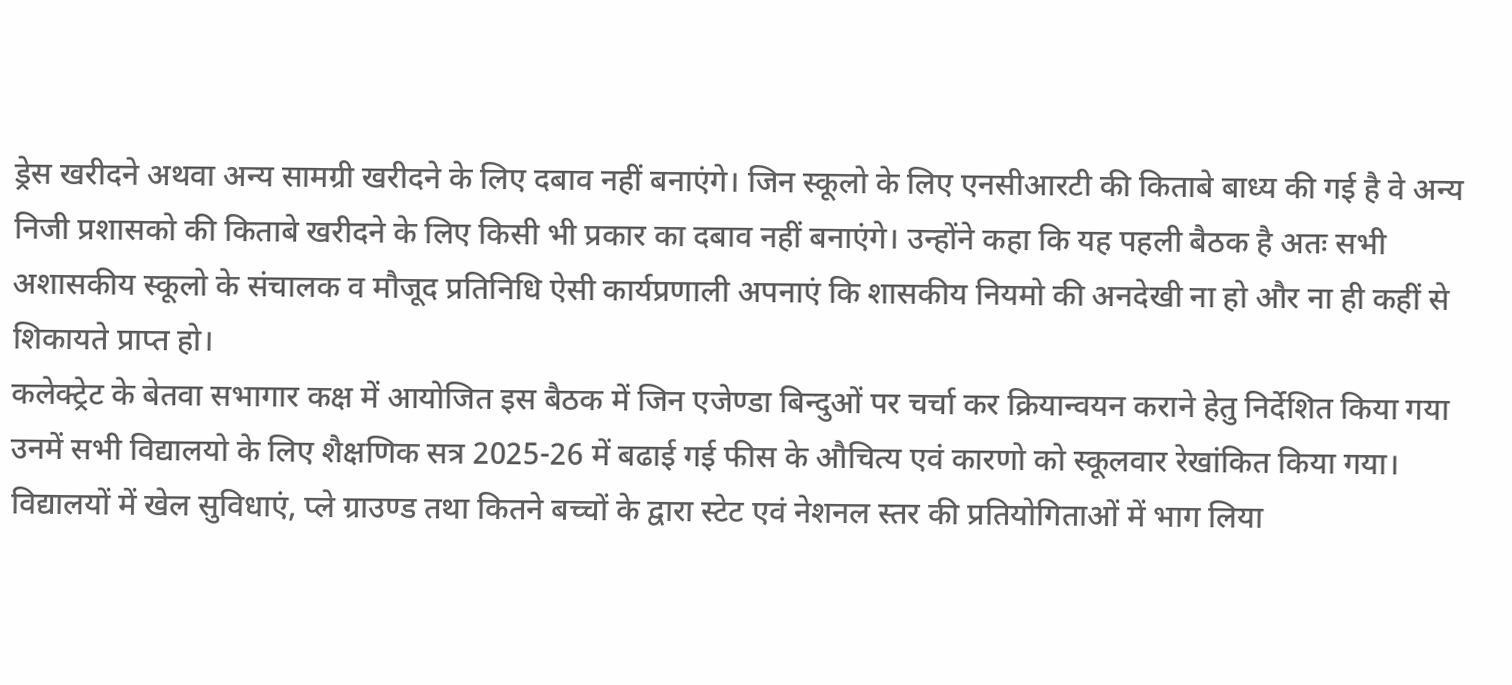ड्रेस खरीदने अथवा अन्य सामग्री खरीदने के लिए दबाव नहीं बनाएंगे। जिन स्कूलो के लिए एनसीआरटी की किताबे बाध्य की गई है वे अन्य निजी प्रशासको की किताबे खरीदने के लिए किसी भी प्रकार का दबाव नहीं बनाएंगे। उन्होंने कहा कि यह पहली बैठक है अतः सभी अशासकीय स्कूलो के संचालक व मौजूद प्रतिनिधि ऐसी कार्यप्रणाली अपनाएं कि शासकीय नियमो की अनदेखी ना हो और ना ही कहीं से शिकायते प्राप्त हो।
कलेक्ट्रेट के बेतवा सभागार कक्ष में आयोजित इस बैठक में जिन एजेण्डा बिन्दुओं पर चर्चा कर क्रियान्वयन कराने हेतु निर्देशित किया गया उनमें सभी विद्यालयो के लिए शैक्षणिक सत्र 2025-26 में बढाई गई फीस के औचित्य एवं कारणो को स्कूलवार रेखांकित किया गया। विद्यालयों में खेल सुविधाएं, प्ले ग्राउण्ड तथा कितने बच्चों के द्वारा स्टेट एवं नेशनल स्तर की प्रतियोगिताओं में भाग लिया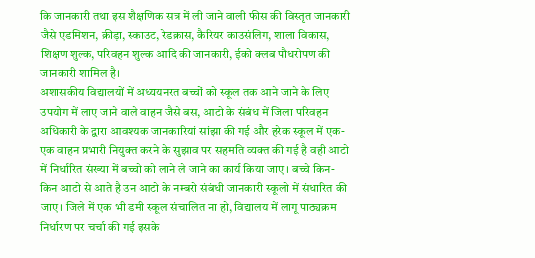कि जानकारी तथा इस शैक्षणिक सत्र में ली जाने वाली फीस की विस्तृत जानकारी जैसे एडमिशन, क्रीड़ा, स्काउट, रेडक्रास, कैरियर काउसंलिग, शाला विकास, शिक्षण शुल्क, परिवहन शुल्क आदि की जानकारी, ईको क्लब पौधरोपण की जानकारी शामिल है।
अशासकीय विद्यालयों में अध्ययनरत बच्चों को स्कूल तक आने जाने के लिए उपयोग में लाए जाने वाले वाहन जैसे बस, आटो के संबंध में जिला परिवहन अधिकारी के द्वारा आवश्यक जानकारियां सांझा की गई और हरेक स्कूल में एक-एक वाहन प्रभारी नियुक्त करने के सुझाव पर सहमति व्यक्त की गई है वही आटो में निर्धारित संख्या में बच्चो को लाने ले जाने का कार्य किया जाए। बच्चे किन-किन आटो से आते है उन आटो के नम्बरो संबंधी जानकारी स्कूलो में संधारित की जाए। जिले में एक भी डमी स्कूल संचालित ना हो, विद्यालय में लागू पाठ्यक्रम निर्धारण पर चर्चा की गई इसके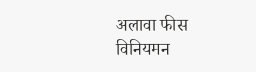अलावा फीस विनियमन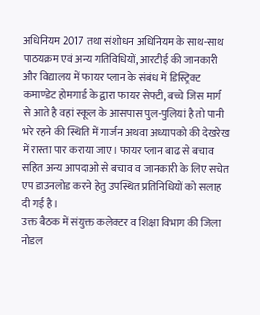अधिनियम 2017 तथा संशोधन अधिनियम के साथ-साथ पाठयक्रम एवं अन्य गतिविधियों, आरटीई की जानकारी और विद्यालय में फायर प्लान के संबंध में डिस्ट्रिक्ट कमाण्डेट होमगार्ड के द्वारा फायर सेफ्टी, बच्चे जिस मार्ग से आते है वहां स्कूल के आसपास पुल-पुलियां है तो पानी भरे रहने की स्थिति में गार्जन अथवा अध्यापको की देखरेख में रास्ता पार कराया जाए। फायर प्लान बाढ से बचाव सहित अन्य आपदाओ से बचाव व जानकारी के लिए सचेत एप डाउनलोड करने हेतु उपस्थित प्रतिनिधियों को सलाह दी गई है।
उक्त बैठक में संयुक्त कलेक्टर व शिक्षा विभाग की जिला नोडल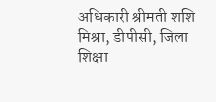अधिकारी श्रीमती शशि मिश्रा, डीपीसी, जिला शिक्षा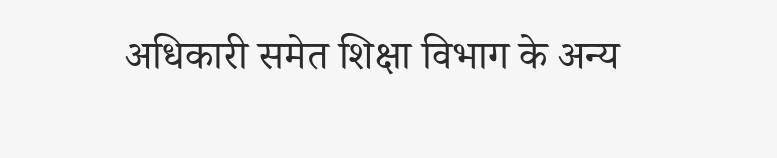अधिकारी समेत शिक्षा विभाग के अन्य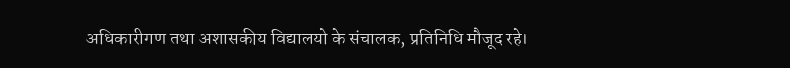अधिकारीगण तथा अशासकीय विद्यालयो के संचालक, प्रतिनिधि मौजूद रहे।